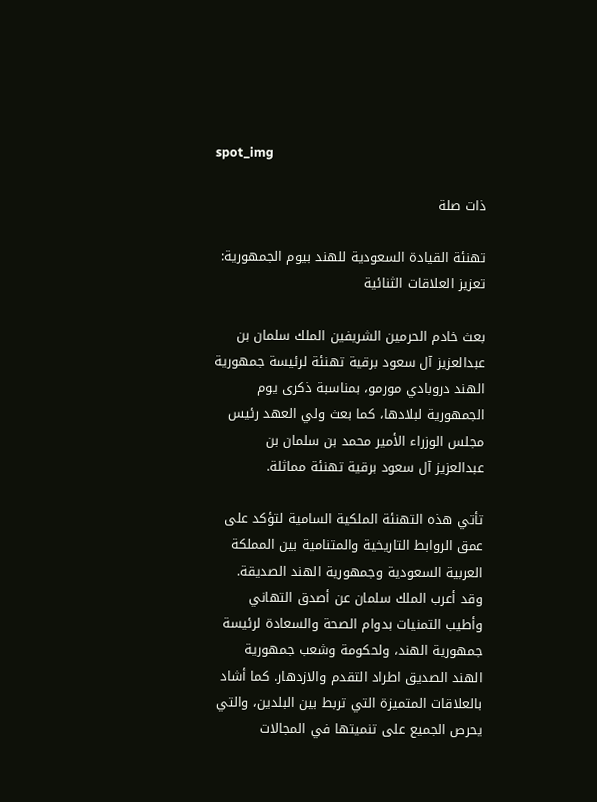spot_img

ذات صلة

تهنئة القيادة السعودية للهند بيوم الجمهورية: تعزيز العلاقات الثنائية

بعث خادم الحرمين الشريفين الملك سلمان بن عبدالعزيز آل سعود برقية تهنئة لرئيسة جمهورية الهند دروبادي مورمو، بمناسبة ذكرى يوم الجمهورية لبلادها، كما بعث ولي العهد رئيس مجلس الوزراء الأمير محمد بن سلمان بن عبدالعزيز آل سعود برقية تهنئة مماثلة.

تأتي هذه التهنئة الملكية السامية لتؤكد على عمق الروابط التاريخية والمتنامية بين المملكة العربية السعودية وجمهورية الهند الصديقة. وقد أعرب الملك سلمان عن أصدق التهاني وأطيب التمنيات بدوام الصحة والسعادة لرئيسة جمهورية الهند، ولحكومة وشعب جمهورية الهند الصديق اطراد التقدم والازدهار. كما أشاد بالعلاقات المتميزة التي تربط بين البلدين، والتي يحرص الجميع على تنميتها في المجالات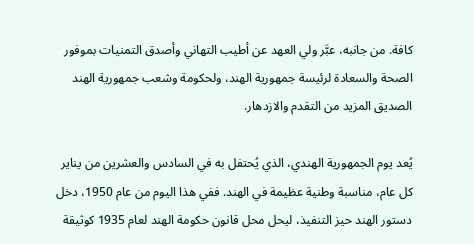كافة. من جانبه، عبَّر ولي العهد عن أطيب التهاني وأصدق التمنيات بموفور الصحة والسعادة لرئيسة جمهورية الهند، ولحكومة وشعب جمهورية الهند الصديق المزيد من التقدم والازدهار.

يُعد يوم الجمهورية الهندي، الذي يُحتفل به في السادس والعشرين من يناير كل عام، مناسبة وطنية عظيمة في الهند. ففي هذا اليوم من عام 1950، دخل دستور الهند حيز التنفيذ، ليحل محل قانون حكومة الهند لعام 1935 كوثيقة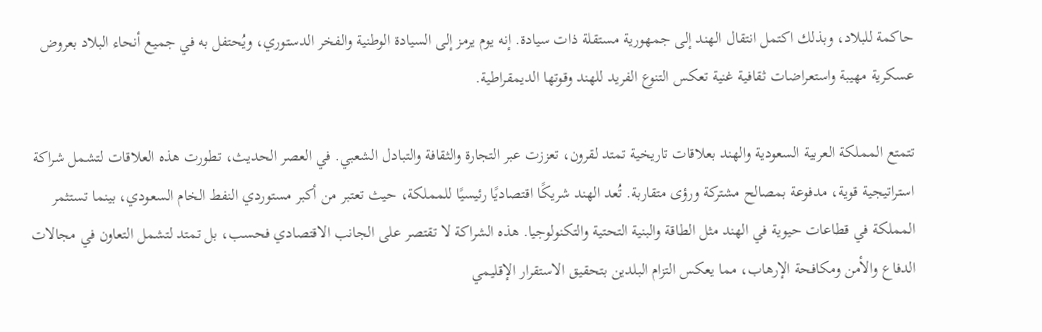حاكمة للبلاد، وبذلك اكتمل انتقال الهند إلى جمهورية مستقلة ذات سيادة. إنه يوم يرمز إلى السيادة الوطنية والفخر الدستوري، ويُحتفل به في جميع أنحاء البلاد بعروض عسكرية مهيبة واستعراضات ثقافية غنية تعكس التنوع الفريد للهند وقوتها الديمقراطية.

تتمتع المملكة العربية السعودية والهند بعلاقات تاريخية تمتد لقرون، تعززت عبر التجارة والثقافة والتبادل الشعبي. في العصر الحديث، تطورت هذه العلاقات لتشمل شراكة استراتيجية قوية، مدفوعة بمصالح مشتركة ورؤى متقاربة. تُعد الهند شريكًا اقتصاديًا رئيسيًا للمملكة، حيث تعتبر من أكبر مستوردي النفط الخام السعودي، بينما تستثمر المملكة في قطاعات حيوية في الهند مثل الطاقة والبنية التحتية والتكنولوجيا. هذه الشراكة لا تقتصر على الجانب الاقتصادي فحسب، بل تمتد لتشمل التعاون في مجالات الدفاع والأمن ومكافحة الإرهاب، مما يعكس التزام البلدين بتحقيق الاستقرار الإقليمي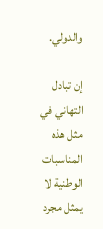والدولي.

إن تبادل التهاني في مثل هذه المناسبات الوطنية لا يمثل مجرد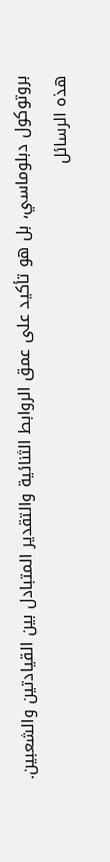بروتوكول دبلوماسي، بل هو تأكيد على عمق الروابط الثنائية والتقدير المتبادل بين القيادتين والشعبين. هذه الرسائل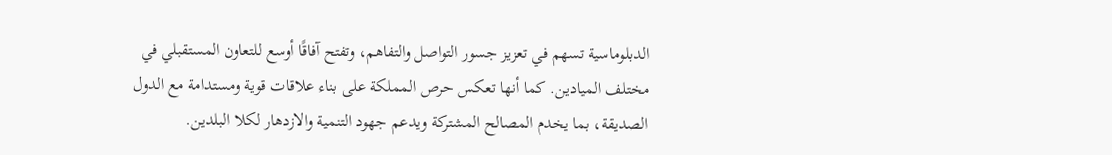الدبلوماسية تسهم في تعزيز جسور التواصل والتفاهم، وتفتح آفاقًا أوسع للتعاون المستقبلي في مختلف الميادين. كما أنها تعكس حرص المملكة على بناء علاقات قوية ومستدامة مع الدول الصديقة، بما يخدم المصالح المشتركة ويدعم جهود التنمية والازدهار لكلا البلدين.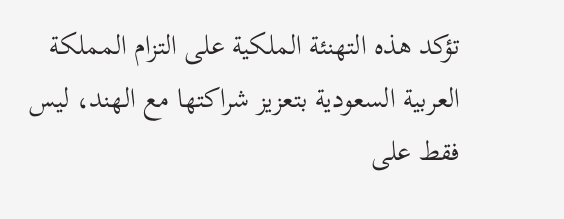تؤكد هذه التهنئة الملكية على التزام المملكة العربية السعودية بتعزيز شراكتها مع الهند، ليس فقط على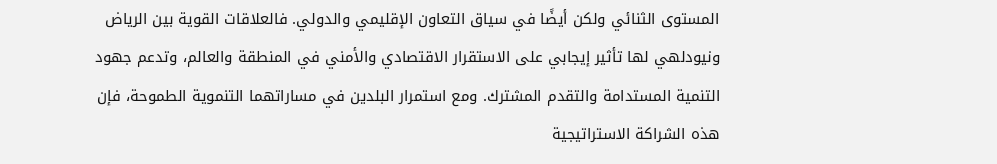المستوى الثنائي ولكن أيضًا في سياق التعاون الإقليمي والدولي. فالعلاقات القوية بين الرياض ونيودلهي لها تأثير إيجابي على الاستقرار الاقتصادي والأمني في المنطقة والعالم، وتدعم جهود التنمية المستدامة والتقدم المشترك. ومع استمرار البلدين في مساراتهما التنموية الطموحة، فإن هذه الشراكة الاستراتيجية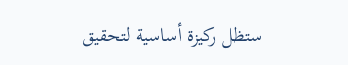ستظل ركيزة أساسية لتحقيق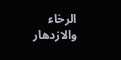الرخاء والازدهار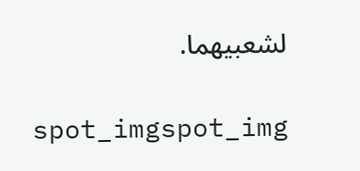لشعبيهما.

spot_imgspot_img